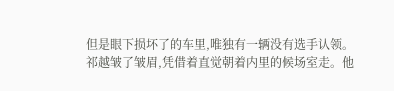但是眼下损坏了的车里,唯独有一辆没有选手认领。
祁越皱了皱眉,凭借着直觉朝着内里的候场室走。他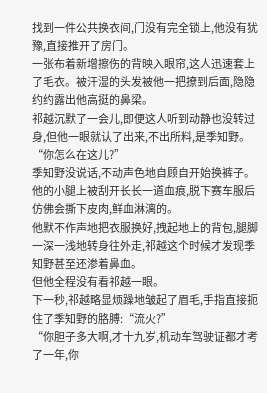找到一件公共换衣间,门没有完全锁上,他没有犹豫,直接推开了房门。
一张布着新增擦伤的背映入眼帘,这人迅速套上了毛衣。被汗湿的头发被他一把撩到后面,隐隐约约露出他高挺的鼻梁。
祁越沉默了一会儿,即便这人听到动静也没转过身,但他一眼就认了出来,不出所料,是季知野。
“你怎么在这儿?”
季知野没说话,不动声色地自顾自开始换裤子。他的小腿上被刮开长长一道血痕,脱下赛车服后仿佛会撕下皮肉,鲜血淋漓的。
他默不作声地把衣服换好,拽起地上的背包,腿脚一深一浅地转身往外走,祁越这个时候才发现季知野甚至还渗着鼻血。
但他全程没有看祁越一眼。
下一秒,祁越略显烦躁地皱起了眉毛,手指直接扼住了季知野的胳膊:“流火?”
“你胆子多大啊,才十九岁,机动车驾驶证都才考了一年,你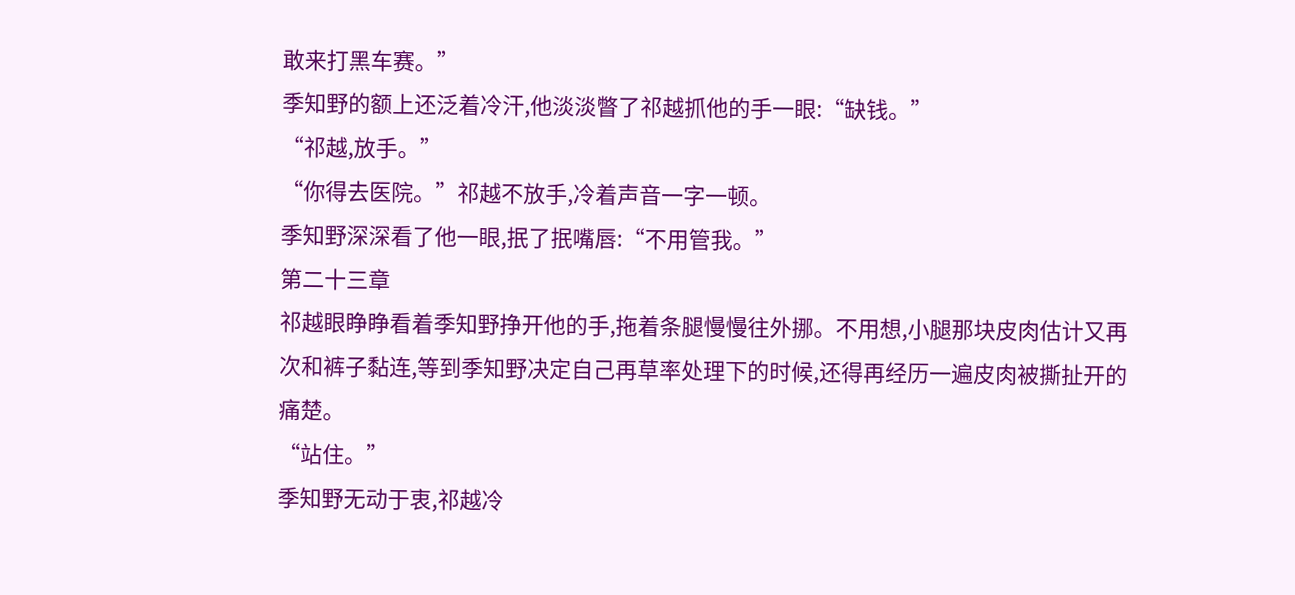敢来打黑车赛。”
季知野的额上还泛着冷汗,他淡淡瞥了祁越抓他的手一眼:“缺钱。”
“祁越,放手。”
“你得去医院。”祁越不放手,冷着声音一字一顿。
季知野深深看了他一眼,抿了抿嘴唇:“不用管我。”
第二十三章
祁越眼睁睁看着季知野挣开他的手,拖着条腿慢慢往外挪。不用想,小腿那块皮肉估计又再次和裤子黏连,等到季知野决定自己再草率处理下的时候,还得再经历一遍皮肉被撕扯开的痛楚。
“站住。”
季知野无动于衷,祁越冷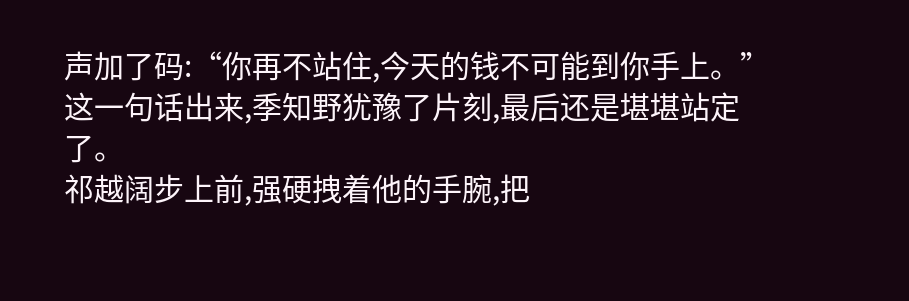声加了码:“你再不站住,今天的钱不可能到你手上。”
这一句话出来,季知野犹豫了片刻,最后还是堪堪站定了。
祁越阔步上前,强硬拽着他的手腕,把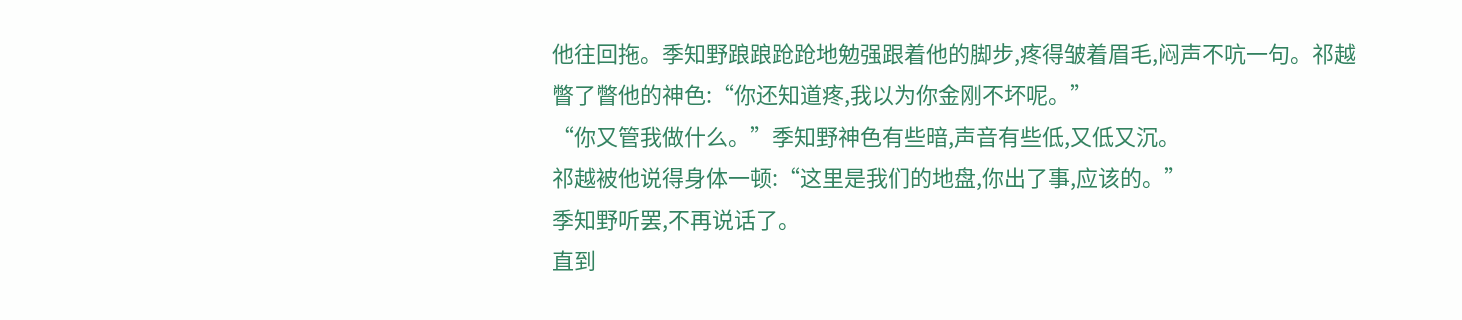他往回拖。季知野踉踉跄跄地勉强跟着他的脚步,疼得皱着眉毛,闷声不吭一句。祁越瞥了瞥他的神色:“你还知道疼,我以为你金刚不坏呢。”
“你又管我做什么。”季知野神色有些暗,声音有些低,又低又沉。
祁越被他说得身体一顿:“这里是我们的地盘,你出了事,应该的。”
季知野听罢,不再说话了。
直到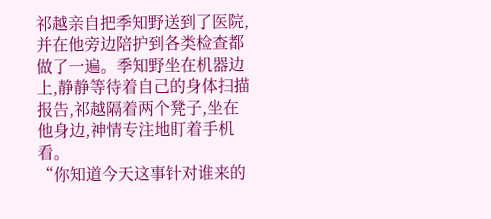祁越亲自把季知野送到了医院,并在他旁边陪护到各类检查都做了一遍。季知野坐在机器边上,静静等待着自己的身体扫描报告,祁越隔着两个凳子,坐在他身边,神情专注地盯着手机看。
“你知道今天这事针对谁来的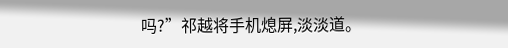吗?”祁越将手机熄屏,淡淡道。